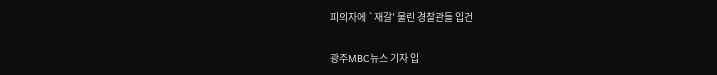피의자에 `재갈' 물린 경찰관들 입건

광주MBC뉴스 기자 입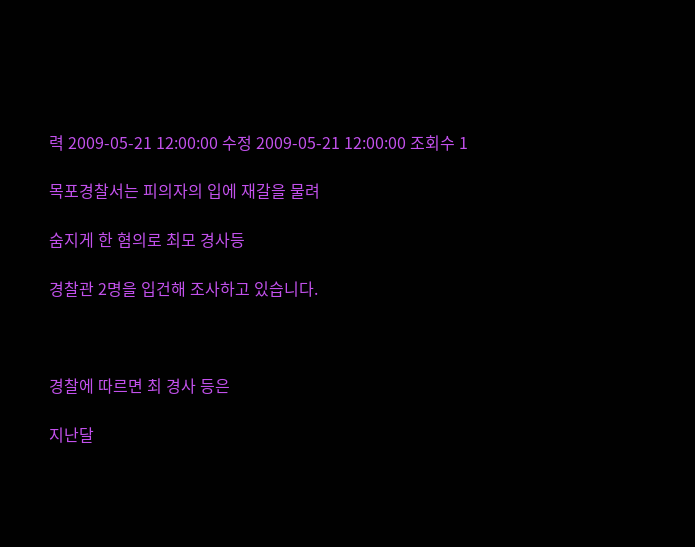력 2009-05-21 12:00:00 수정 2009-05-21 12:00:00 조회수 1

목포경찰서는 피의자의 입에 재갈을 물려

숨지게 한 혐의로 최모 경사등

경찰관 2명을 입건해 조사하고 있습니다.



경찰에 따르면 최 경사 등은

지난달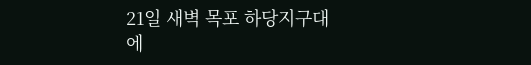21일 새벽 목포 하당지구대에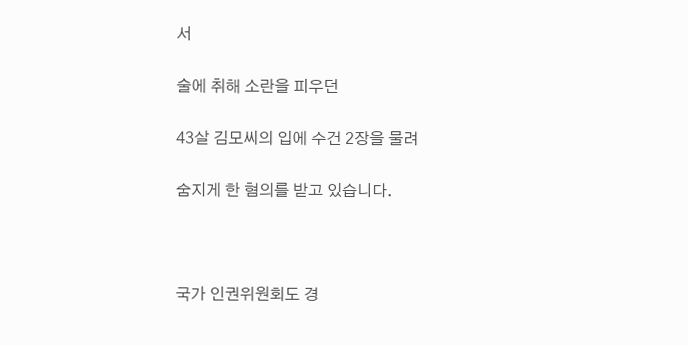서

술에 취해 소란을 피우던

43살 김모씨의 입에 수건 2장을 물려

숨지게 한 혐의를 받고 있습니다.



국가 인권위원회도 경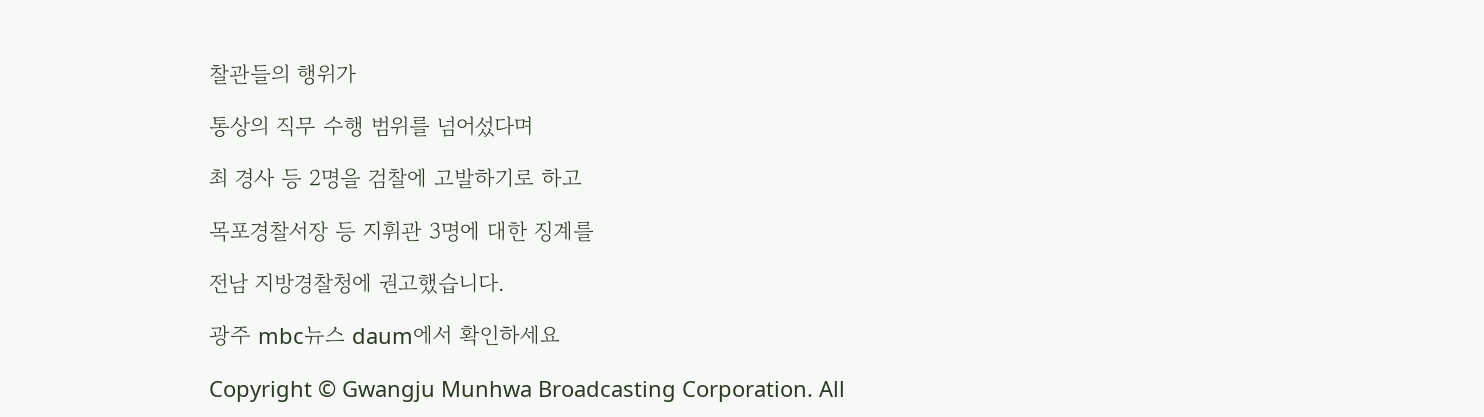찰관들의 행위가

통상의 직무 수행 범위를 넘어섰다며

최 경사 등 2명을 검찰에 고발하기로 하고

목포경찰서장 등 지휘관 3명에 대한 징계를

전남 지방경찰청에 권고했습니다.

광주 mbc뉴스 daum에서 확인하세요

Copyright © Gwangju Munhwa Broadcasting Corporation. All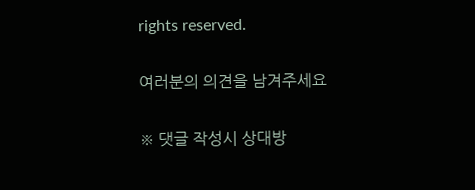rights reserved.

여러분의 의견을 남겨주세요

※ 댓글 작성시 상대방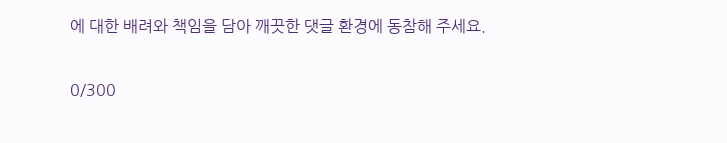에 대한 배려와 책임을 담아 깨끗한 댓글 환경에 동참해 주세요.

0/300